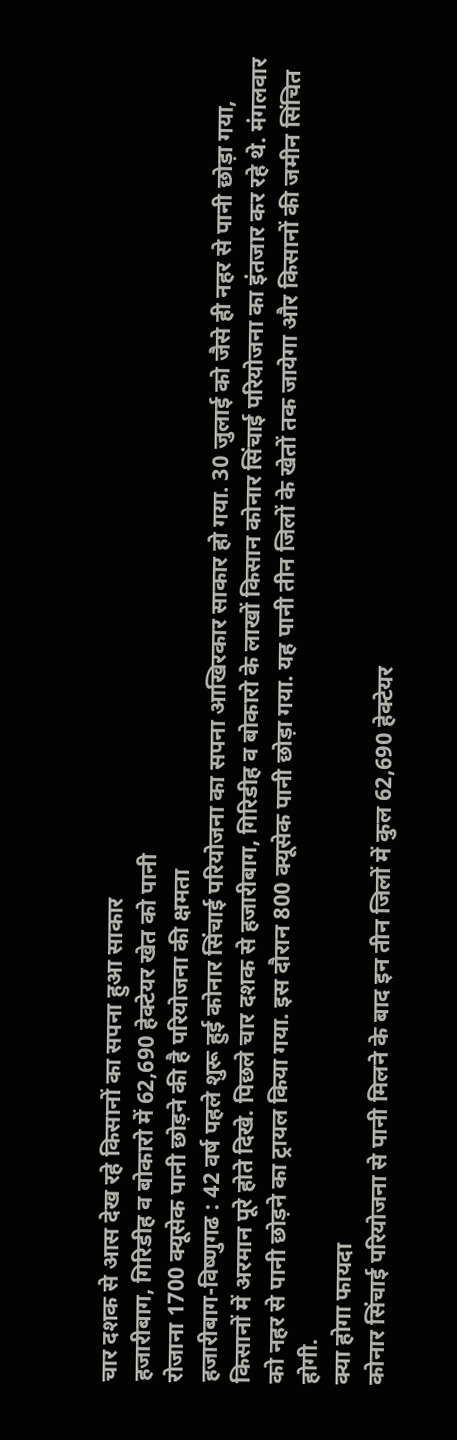चार दशक से आस देख रहे किसानों का सपना हुआ साकार
हजारीबाग, गिरिडीह व बोकारो में 62,690 हेक्टेयर खेत को पानी
रोजाना 1700 क्यूसेक पानी छोड़ने की है परियोजना की क्षमता
हजारीबाग-विष्णुगढ : 42 वर्ष पहले शुरू हुई कोनार सिंचाई परियोजना का सपना आखिरकार साकार हो गया. 30 जुलाई को जैसे ही नहर से पानी छोड़ा गया, किसानों में अरमान पूरे होते दिखे. पिछले चार दशक से हजारीबाग, गिरिडीह व बोकारो के लाखों किसान कोनार सिंचाई परियोजना का इंतजार कर रहे थे. मंगलवार को नहर से पानी छोड़ने का ट्रायल किया गया. इस दौरान 800 क्यूसेक पानी छोड़ा गया. यह पानी तीन जिलों के खेतों तक जायेगा और किसानों की जमीन सिंचित होगी.
क्या होगा फायदा
कोनार सिंचाई परियोजना से पानी मिलने के बाद इन तीन जिलों में कुल 62,690 हेक्टेयर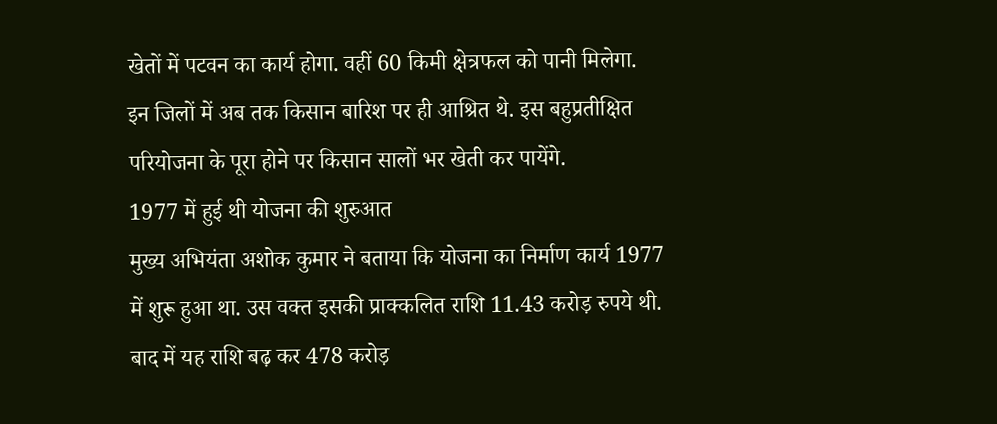खेतों में पटवन का कार्य होगा. वहीं 60 किमी क्षेत्रफल को पानी मिलेगा. इन जिलों में अब तक किसान बारिश पर ही आश्रित थे. इस बहुप्रतीक्षित परियोजना के पूरा होने पर किसान सालों भर खेती कर पायेंगे.
1977 में हुई थी योजना की शुरुआत
मुख्य अभियंता अशोक कुमार ने बताया कि योजना का निर्माण कार्य 1977 में शुरू हुआ था. उस वक्त इसकी प्राक्कलित राशि 11.43 करोड़ रुपये थी. बाद में यह राशि बढ़ कर 478 करोड़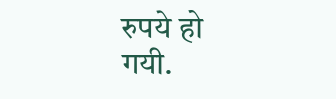रुपये हो गयी.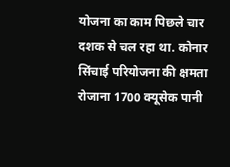योजना का काम पिछले चार दशक से चल रहा था. कोनार सिंचाई परियोजना की क्षमता रोजाना 1700 क्यूसेक पानी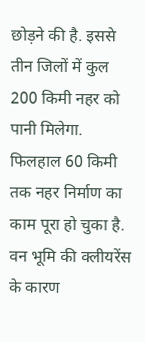छोड़ने की है. इससे तीन जिलों में कुल 200 किमी नहर को पानी मिलेगा. फिलहाल 60 किमी तक नहर निर्माण का काम पूरा हो चुका है. वन भूमि की क्लीयरेंस के कारण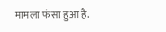मामला फंसा हुआ है.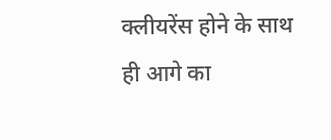क्लीयरेंस होने के साथ ही आगे का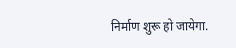निर्माण शुरू हो जायेगा.